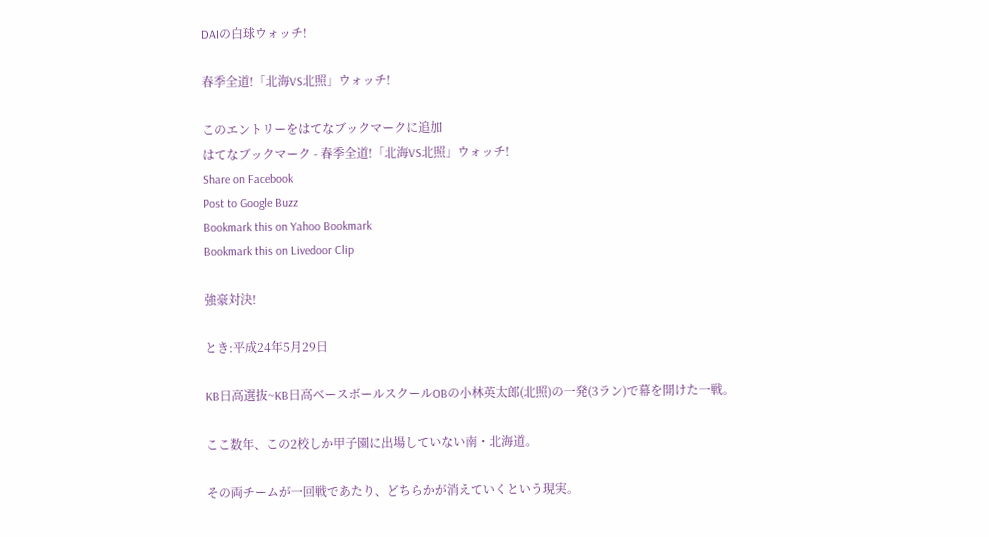DAIの白球ウォッチ!

春季全道!「北海VS北照」ウォッチ!

このエントリーをはてなブックマークに追加
はてなブックマーク - 春季全道!「北海VS北照」ウォッチ!
Share on Facebook
Post to Google Buzz
Bookmark this on Yahoo Bookmark
Bookmark this on Livedoor Clip

強豪対決!

とき:平成24年5月29日

KB日高選抜~KB日高ベースボールスクールOBの小林英太郎(北照)の一発(3ラン)で幕を開けた一戦。

ここ数年、この2校しか甲子園に出場していない南・北海道。

その両チームが一回戦であたり、どちらかが消えていくという現実。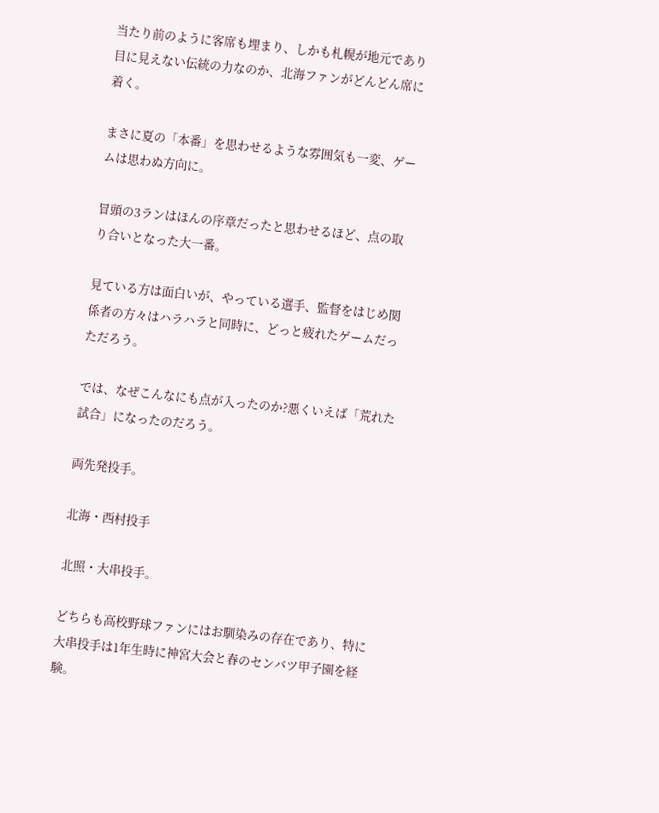当たり前のように客席も埋まり、しかも札幌が地元であり目に見えない伝統の力なのか、北海ファンがどんどん席に着く。

まさに夏の「本番」を思わせるような雰囲気も一変、ゲームは思わぬ方向に。

冒頭の3ランはほんの序章だったと思わせるほど、点の取り合いとなった大一番。

見ている方は面白いが、やっている選手、監督をはじめ関係者の方々はハラハラと同時に、どっと疲れたゲームだっただろう。

では、なぜこんなにも点が入ったのか?悪くいえば「荒れた試合」になったのだろう。

両先発投手。

北海・西村投手

北照・大串投手。

どちらも高校野球ファンにはお馴染みの存在であり、特に大串投手は1年生時に神宮大会と春のセンバツ甲子園を経験。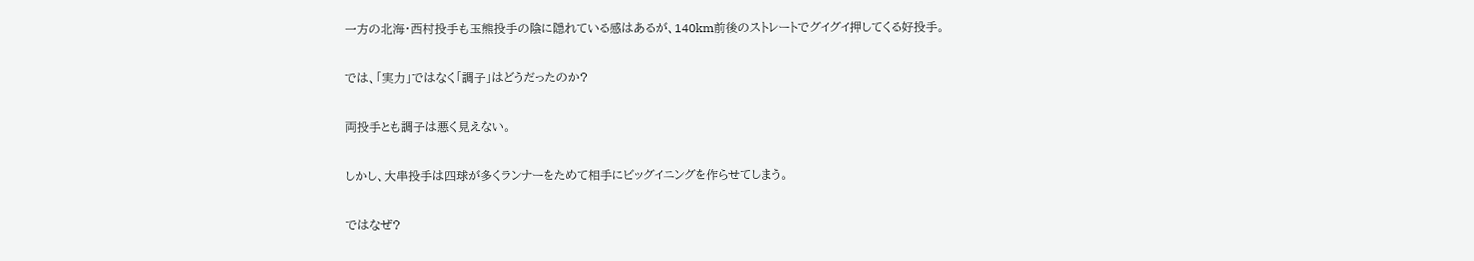一方の北海・西村投手も玉熊投手の陰に隠れている感はあるが、140km前後のストレートでグイグイ押してくる好投手。

では、「実力」ではなく「調子」はどうだったのか?

両投手とも調子は悪く見えない。

しかし、大串投手は四球が多くランナーをためて相手にビッグイニングを作らせてしまう。

ではなぜ?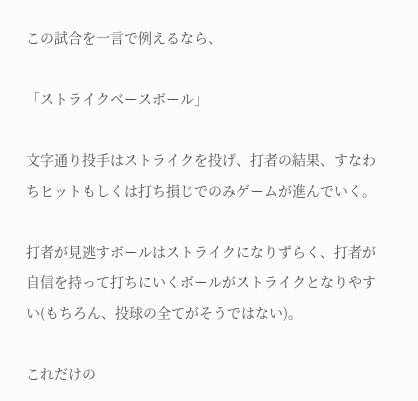この試合を一言で例えるなら、

「ストライクベースボール」

文字通り投手はストライクを投げ、打者の結果、すなわちヒットもしくは打ち損じでのみゲームが進んでいく。

打者が見逃すボールはストライクになりずらく、打者が自信を持って打ちにいくボールがストライクとなりやすい(もちろん、投球の全てがそうではない)。

これだけの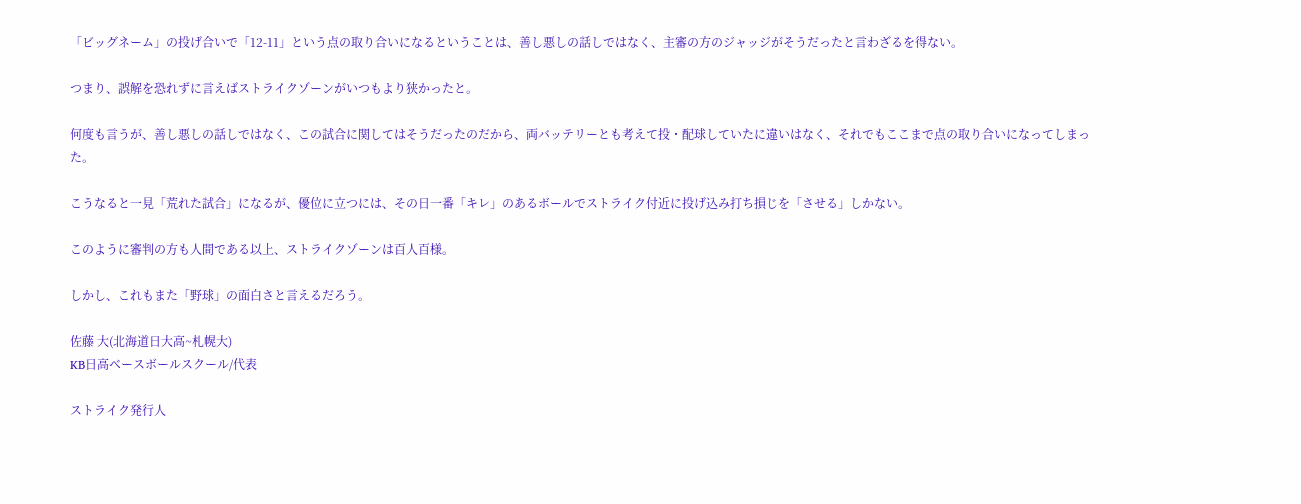「ビッグネーム」の投げ合いで「12-11」という点の取り合いになるということは、善し悪しの話しではなく、主審の方のジャッジがそうだったと言わざるを得ない。

つまり、誤解を恐れずに言えばストライクゾーンがいつもより狭かったと。

何度も言うが、善し悪しの話しではなく、この試合に関してはそうだったのだから、両バッテリーとも考えて投・配球していたに違いはなく、それでもここまで点の取り合いになってしまった。

こうなると一見「荒れた試合」になるが、優位に立つには、その日一番「キレ」のあるボールでストライク付近に投げ込み打ち損じを「させる」しかない。

このように審判の方も人間である以上、ストライクゾーンは百人百様。

しかし、これもまた「野球」の面白さと言えるだろう。

佐藤 大(北海道日大高~札幌大)
KB日高ベースボールスクール/代表

ストライク発行人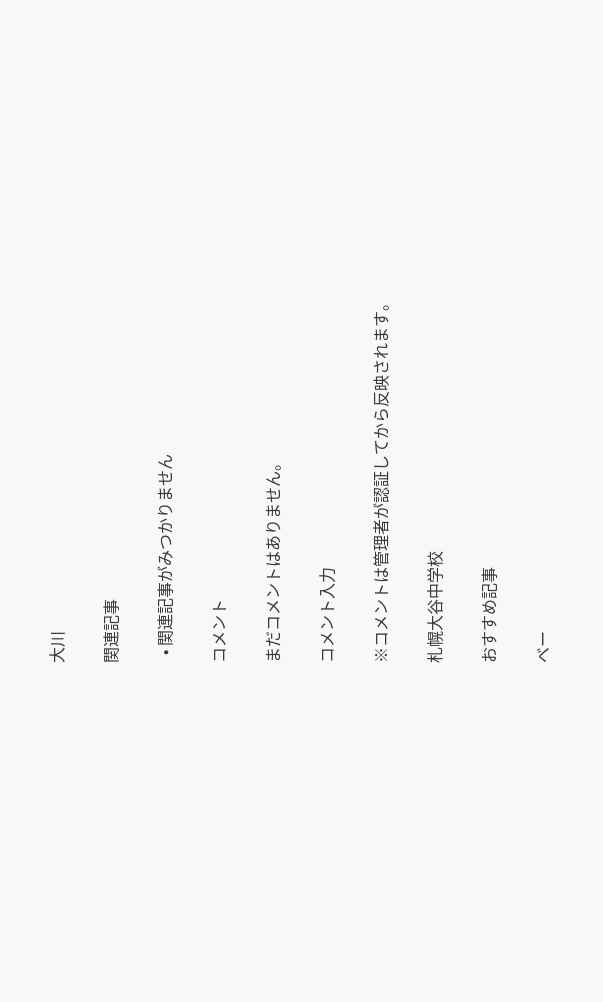大川

関連記事

  • 関連記事がみつかりません

コメント

まだコメントはありません。

コメント入力

※コメントは管理者が認証してから反映されます。

札幌大谷中学校

おすすめ記事

ベー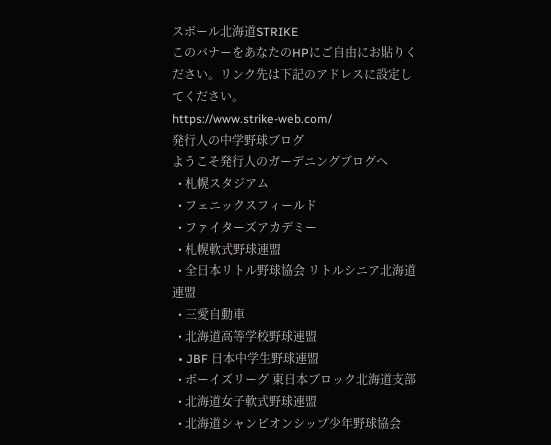スボール北海道STRIKE
このバナーをあなたのHPにご自由にお貼りください。リンク先は下記のアドレスに設定してください。
https://www.strike-web.com/
発行人の中学野球ブログ
ようこそ発行人のガーデニングブログへ
  • 札幌スタジアム
  • フェニックスフィールド
  • ファイターズアカデミー
  • 札幌軟式野球連盟
  • 全日本リトル野球協会 リトルシニア北海道連盟
  • 三愛自動車
  • 北海道高等学校野球連盟
  • JBF 日本中学生野球連盟
  • ボーイズリーグ 東日本ブロック北海道支部
  • 北海道女子軟式野球連盟
  • 北海道シャンピオンシップ少年野球協会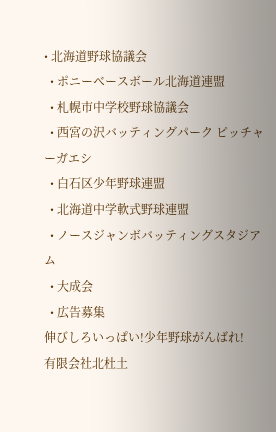• 北海道野球協議会
  • ポニーベースボール北海道連盟
  • 札幌市中学校野球協議会
  • 西宮の沢バッティングパーク ピッチャーガエシ
  • 白石区少年野球連盟
  • 北海道中学軟式野球連盟
  • ノースジャンボバッティングスタジアム
  • 大成会
  • 広告募集
伸びしろいっぱい!少年野球がんばれ!
有限会社北杜土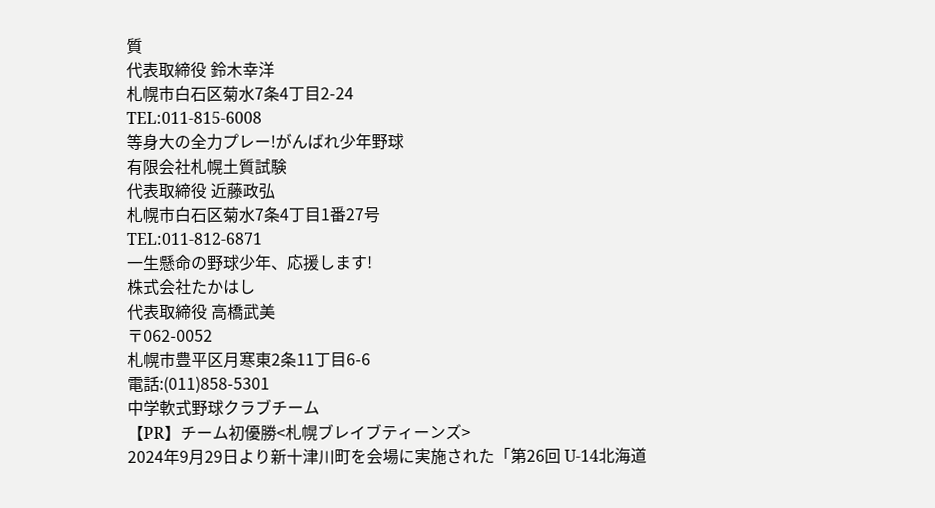質
代表取締役 鈴木幸洋
札幌市白石区菊水7条4丁目2-24
TEL:011-815-6008
等身大の全力プレー!がんばれ少年野球
有限会社札幌土質試験
代表取締役 近藤政弘
札幌市白石区菊水7条4丁目1番27号
TEL:011-812-6871
一生懸命の野球少年、応援します!
株式会社たかはし
代表取締役 高橋武美
〒062-0052
札幌市豊平区月寒東2条11丁目6-6
電話:(011)858-5301
中学軟式野球クラブチーム
【PR】チーム初優勝<札幌ブレイブティーンズ>
2024年9月29日より新十津川町を会場に実施された「第26回 U-14北海道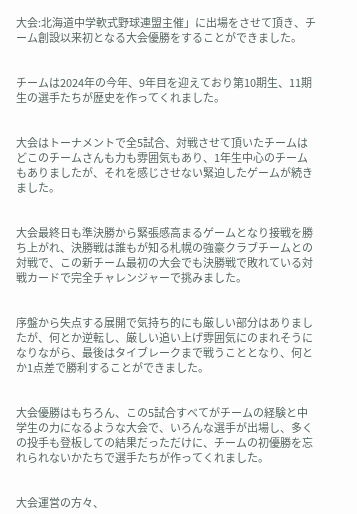大会:北海道中学軟式野球連盟主催」に出場をさせて頂き、チーム創設以来初となる大会優勝をすることができました。


チームは2024年の今年、9年目を迎えており第10期生、11期生の選手たちが歴史を作ってくれました。


大会はトーナメントで全5試合、対戦させて頂いたチームはどこのチームさんも力も雰囲気もあり、1年生中心のチームもありましたが、それを感じさせない緊迫したゲームが続きました。


大会最終日も準決勝から緊張感高まるゲームとなり接戦を勝ち上がれ、決勝戦は誰もが知る札幌の強豪クラブチームとの対戦で、この新チーム最初の大会でも決勝戦で敗れている対戦カードで完全チャレンジャーで挑みました。


序盤から失点する展開で気持ち的にも厳しい部分はありましたが、何とか逆転し、厳しい追い上げ雰囲気にのまれそうになりながら、最後はタイブレークまで戦うこととなり、何とか1点差で勝利することができました。


大会優勝はもちろん、この5試合すべてがチームの経験と中学生の力になるような大会で、いろんな選手が出場し、多くの投手も登板しての結果だっただけに、チームの初優勝を忘れられないかたちで選手たちが作ってくれました。


大会運営の方々、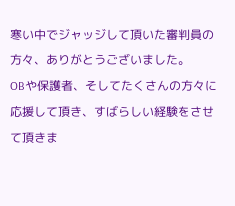寒い中でジャッジして頂いた審判員の方々、ありがとうございました。
OBや保護者、そしてたくさんの方々に応援して頂き、すばらしい経験をさせて頂きま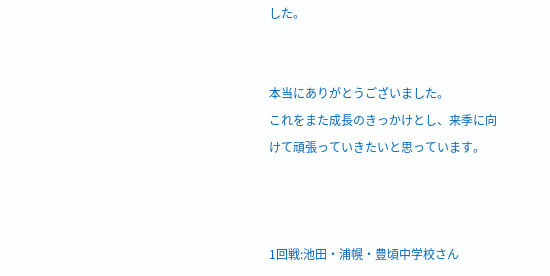した。


本当にありがとうございました。
これをまた成長のきっかけとし、来季に向けて頑張っていきたいと思っています。



1回戦:池田・浦幌・豊頃中学校さん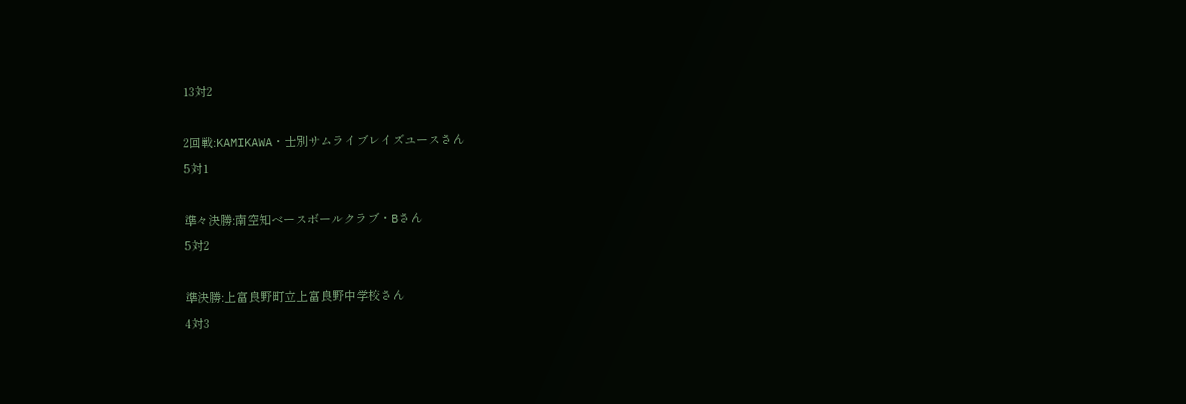13対2

2回戦:KAMIKAWA・士別サムライブレイズユースさん
5対1

準々決勝:南空知ベースボールクラブ・Bさん
5対2

準決勝:上富良野町立上富良野中学校さん
4対3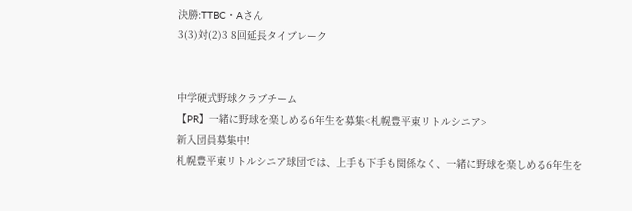決勝:TTBC・Aさん
3(3)対(2)3 8回延長タイブレーク


中学硬式野球クラブチーム
【PR】一緒に野球を楽しめる6年生を募集<札幌豊平東リトルシニア>
新入団員募集中!
札幌豊平東リトルシニア球団では、上手も下手も関係なく、一緒に野球を楽しめる6年生を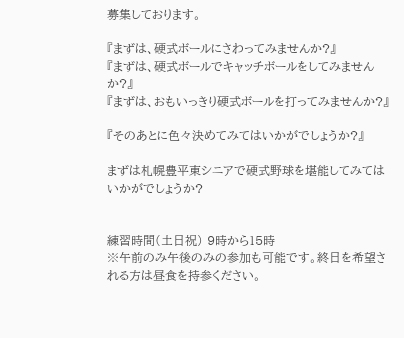募集しております。

『まずは、硬式ボールにさわってみませんか?』
『まずは、硬式ボールでキャッチボールをしてみませんか?』
『まずは、おもいっきり硬式ボールを打ってみませんか?』

『そのあとに色々決めてみてはいかがでしょうか?』

まずは札幌豊平東シニアで硬式野球を堪能してみてはいかがでしょうか?


練習時間(土日祝) 9時から15時
※午前のみ午後のみの参加も可能です。終日を希望される方は昼食を持参ください。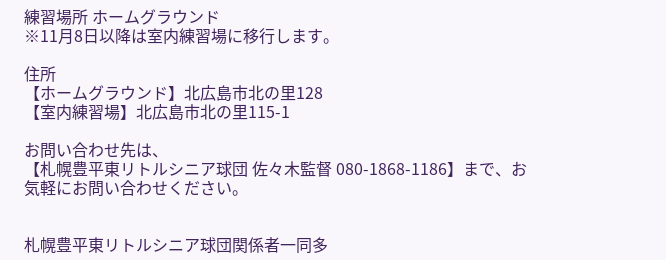練習場所 ホームグラウンド
※11月8日以降は室内練習場に移行します。

住所
【ホームグラウンド】北広島市北の里128
【室内練習場】北広島市北の里115-1

お問い合わせ先は、
【札幌豊平東リトルシニア球団 佐々木監督 080-1868-1186】まで、お気軽にお問い合わせください。


札幌豊平東リトルシニア球団関係者一同多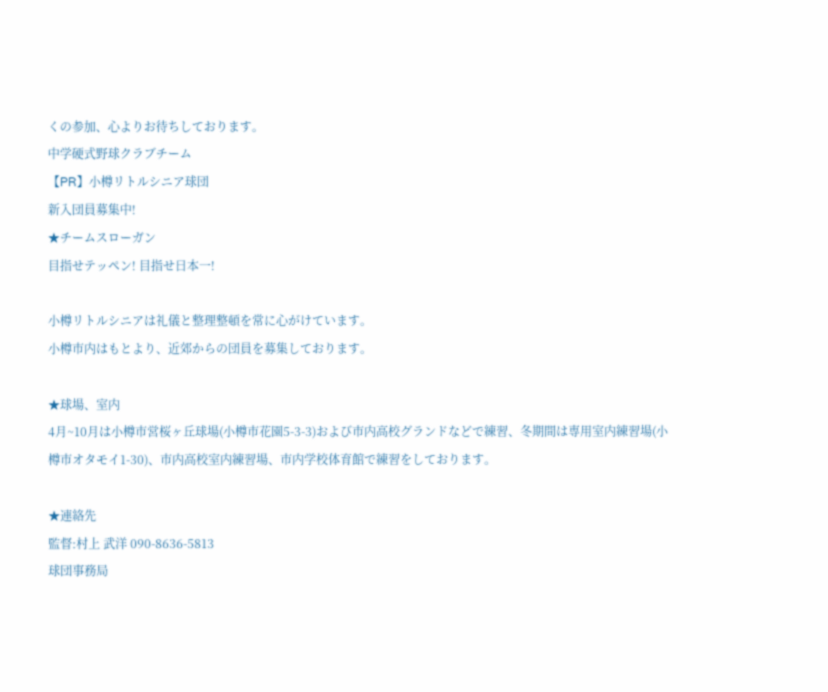くの参加、心よりお待ちしております。
中学硬式野球クラブチーム
【PR】小樽リトルシニア球団
新入団員募集中!
★チームスローガン
目指せテッペン! 目指せ日本一!

小樽リトルシニアは礼儀と整理整頓を常に心がけています。
小樽市内はもとより、近郊からの団員を募集しております。

★球場、室内
4月~10月は小樽市営桜ヶ丘球場(小樽市花園5-3-3)および市内高校グランドなどで練習、冬期間は専用室内練習場(小樽市オタモイ1-30)、市内高校室内練習場、市内学校体育館で練習をしております。

★連絡先
監督:村上 武洋 090-8636-5813
球団事務局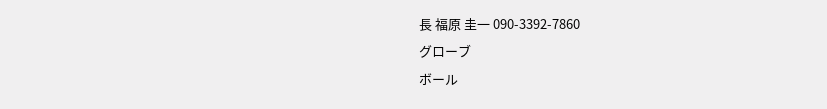長 福原 圭一 090-3392-7860
グローブ
ボール